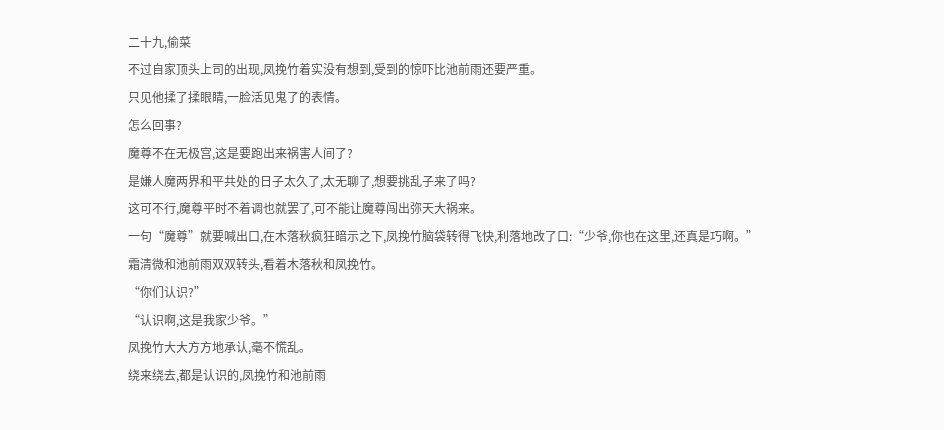二十九,偷菜
不过自家顶头上司的出现,凤挽竹着实没有想到,受到的惊吓比池前雨还要严重。
只见他揉了揉眼睛,一脸活见鬼了的表情。
怎么回事?
魔尊不在无极宫,这是要跑出来祸害人间了?
是嫌人魔两界和平共处的日子太久了,太无聊了,想要挑乱子来了吗?
这可不行,魔尊平时不着调也就罢了,可不能让魔尊闯出弥天大祸来。
一句“魔尊”就要喊出口,在木落秋疯狂暗示之下,凤挽竹脑袋转得飞快,利落地改了口:“少爷,你也在这里,还真是巧啊。”
霜清微和池前雨双双转头,看着木落秋和凤挽竹。
“你们认识?”
“认识啊,这是我家少爷。”
凤挽竹大大方方地承认,毫不慌乱。
绕来绕去,都是认识的,凤挽竹和池前雨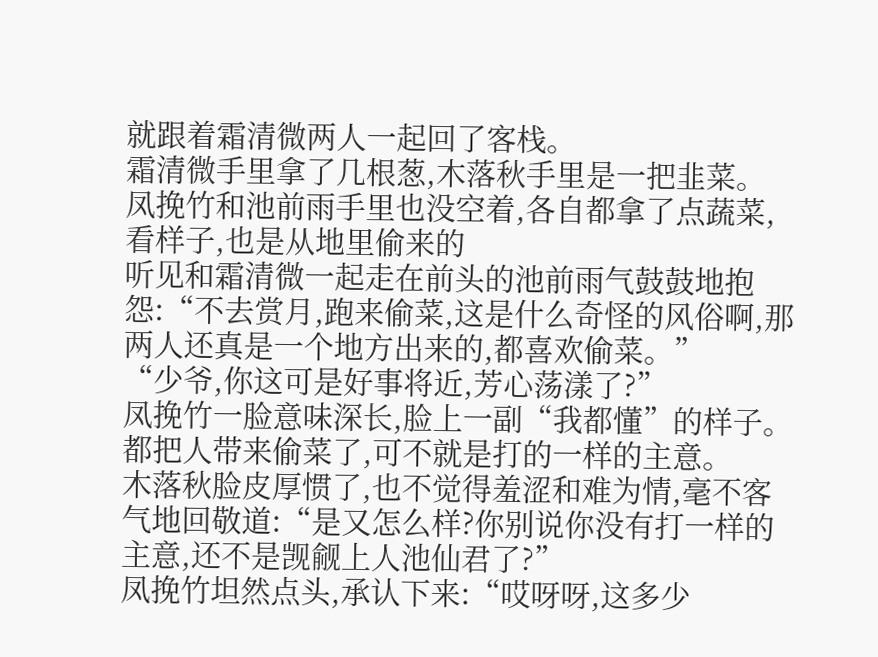就跟着霜清微两人一起回了客栈。
霜清微手里拿了几根葱,木落秋手里是一把韭菜。
凤挽竹和池前雨手里也没空着,各自都拿了点蔬菜,看样子,也是从地里偷来的
听见和霜清微一起走在前头的池前雨气鼓鼓地抱怨:“不去赏月,跑来偷菜,这是什么奇怪的风俗啊,那两人还真是一个地方出来的,都喜欢偷菜。”
“少爷,你这可是好事将近,芳心荡漾了?”
凤挽竹一脸意味深长,脸上一副“我都懂”的样子。
都把人带来偷菜了,可不就是打的一样的主意。
木落秋脸皮厚惯了,也不觉得羞涩和难为情,毫不客气地回敬道:“是又怎么样?你别说你没有打一样的主意,还不是觊觎上人池仙君了?”
凤挽竹坦然点头,承认下来:“哎呀呀,这多少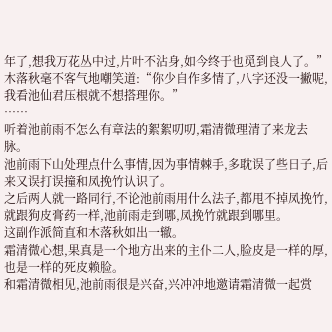年了,想我万花丛中过,片叶不沾身,如今终于也觅到良人了。”
木落秋毫不客气地嘲笑道:“你少自作多情了,八字还没一撇呢,我看池仙君压根就不想搭理你。”
……
听着池前雨不怎么有章法的絮絮叨叨,霜清微理清了来龙去脉。
池前雨下山处理点什么事情,因为事情棘手,多耽误了些日子,后来又误打误撞和凤挽竹认识了。
之后两人就一路同行,不论池前雨用什么法子,都甩不掉凤挽竹,就跟狗皮膏药一样,池前雨走到哪,凤挽竹就跟到哪里。
这副作派简直和木落秋如出一辙。
霜清微心想,果真是一个地方出来的主仆二人,脸皮是一样的厚,也是一样的死皮赖脸。
和霜清微相见,池前雨很是兴奋,兴冲冲地邀请霜清微一起赏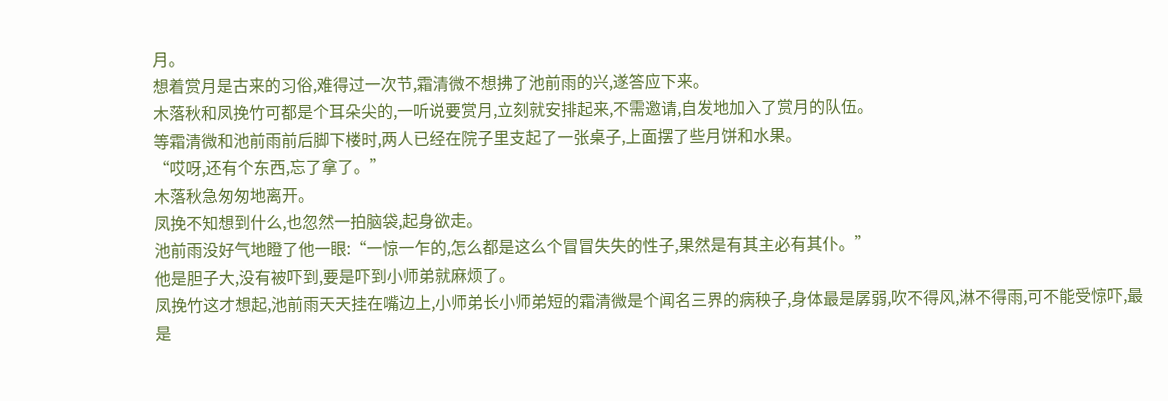月。
想着赏月是古来的习俗,难得过一次节,霜清微不想拂了池前雨的兴,遂答应下来。
木落秋和凤挽竹可都是个耳朵尖的,一听说要赏月,立刻就安排起来,不需邀请,自发地加入了赏月的队伍。
等霜清微和池前雨前后脚下楼时,两人已经在院子里支起了一张桌子,上面摆了些月饼和水果。
“哎呀,还有个东西,忘了拿了。”
木落秋急匆匆地离开。
凤挽不知想到什么,也忽然一拍脑袋,起身欲走。
池前雨没好气地瞪了他一眼:“一惊一乍的,怎么都是这么个冒冒失失的性子,果然是有其主必有其仆。”
他是胆子大,没有被吓到,要是吓到小师弟就麻烦了。
凤挽竹这才想起,池前雨天天挂在嘴边上,小师弟长小师弟短的霜清微是个闻名三界的病秧子,身体最是孱弱,吹不得风,淋不得雨,可不能受惊吓,最是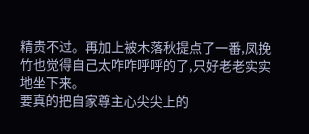精贵不过。再加上被木落秋提点了一番,凤挽竹也觉得自己太咋咋呼呼的了,只好老老实实地坐下来。
要真的把自家尊主心尖尖上的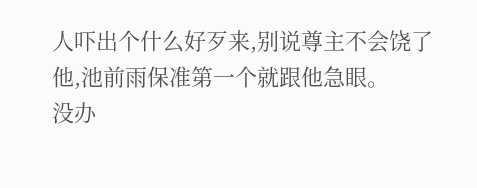人吓出个什么好歹来,别说尊主不会饶了他,池前雨保准第一个就跟他急眼。
没办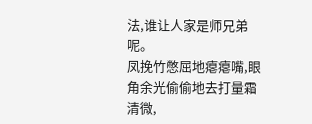法,谁让人家是师兄弟呢。
凤挽竹憋屈地瘪瘪嘴,眼角余光偷偷地去打量霜清微,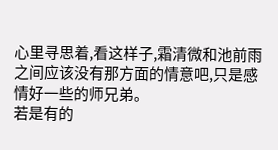心里寻思着,看这样子,霜清微和池前雨之间应该没有那方面的情意吧,只是感情好一些的师兄弟。
若是有的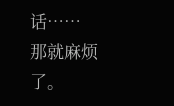话……
那就麻烦了。